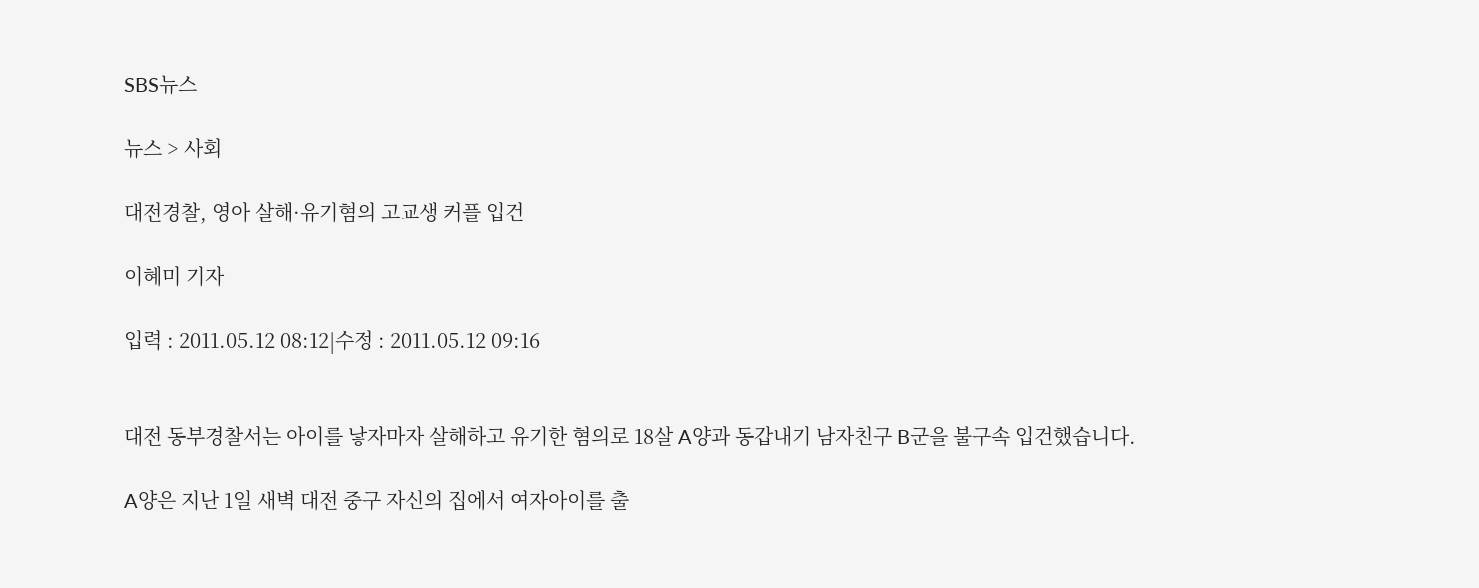SBS뉴스

뉴스 > 사회

대전경찰, 영아 살해·유기혐의 고교생 커플 입건

이혜미 기자

입력 : 2011.05.12 08:12|수정 : 2011.05.12 09:16


대전 동부경찰서는 아이를 낳자마자 살해하고 유기한 혐의로 18살 A양과 동갑내기 남자친구 B군을 불구속 입건했습니다.

A양은 지난 1일 새벽 대전 중구 자신의 집에서 여자아이를 출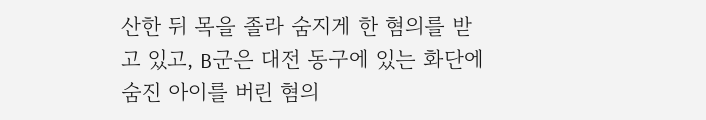산한 뒤 목을 졸라 숨지게 한 혐의를 받고 있고, B군은 대전 동구에 있는 화단에 숨진 아이를 버린 혐의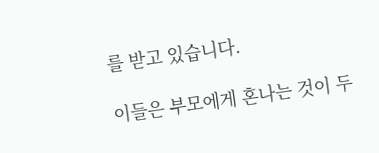를 받고 있습니다.

이들은 부모에게 혼나는 것이 두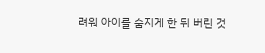려워 아이를 숨지게 한 뒤 버린 것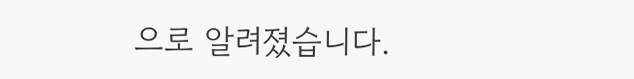으로 알려졌습니다.